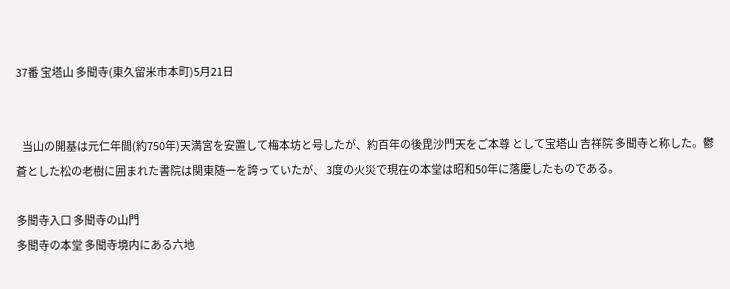37番 宝塔山 多聞寺(東久留米市本町)5月21日


   当山の開基は元仁年間(約750年)天満宮を安置して梅本坊と号したが、約百年の後毘沙門天をご本尊 として宝塔山 吉祥院 多聞寺と称した。鬱蒼とした松の老樹に囲まれた書院は関東随一を誇っていたが、 3度の火災で現在の本堂は昭和50年に落慶したものである。

多聞寺入口 多聞寺の山門
多聞寺の本堂 多聞寺境内にある六地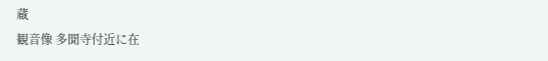蔵
観音像 多聞寺付近に在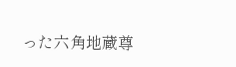った六角地蔵尊